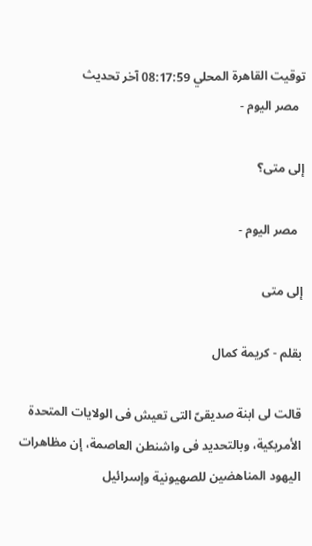توقيت القاهرة المحلي 08:17:59 آخر تحديث
  مصر اليوم -

إلى متى؟

  مصر اليوم -

إلى متى

بقلم - كريمة كمال

قالت لى ابنة صديقىّ التى تعيش فى الولايات المتحدة الأمريكية، وبالتحديد فى واشنطن العاصمة، إن مظاهرات اليهود المناهضين للصهيونية وإسرائيل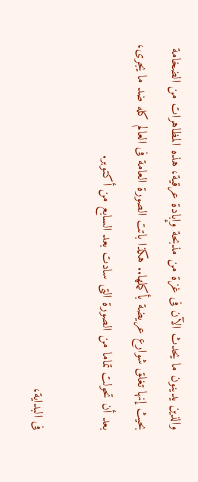والذين يدينون ما يحدث الآن فى غزة من مذبحة وإبادة عرقية، هذه المظاهرات من الضخامة بحيث إنها تغلق شوارع عريضة بأكملها.. هكذا باتت الصورة العامة فى العالم كله ضد ما يجرى، بعد أن تحولت تماما من الصورة التى سادت بعد السابع من أكتوبر.

فى البداية،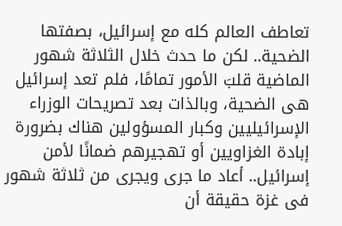تعاطف العالم كله مع إسرائيل، بصفتها الضحية.. لكن ما حدث خلال الثلاثة شهور الماضية قلبَ الأمور تمامًا، فلم تعد إسرائيل هى الضحية، وبالذات بعد تصريحات الوزراء الإسرائيليين وكبار المسؤولين هناك بضرورة إبادة الغزاويين أو تهجيرهم ضمانًا لأمن إسرائيل.. أعاد ما جرى ويجرى من ثلاثة شهور فى غزة حقيقة أن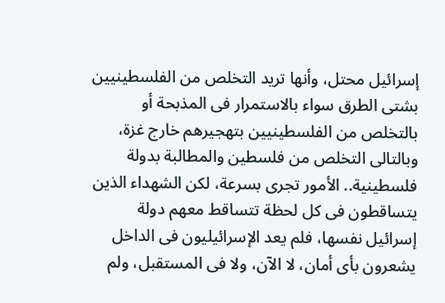إسرائيل محتل، وأنها تريد التخلص من الفلسطينيين بشتى الطرق سواء بالاستمرار فى المذبحة أو بالتخلص من الفلسطينيين بتهجيرهم خارج غزة، وبالتالى التخلص من فلسطين والمطالبة بدولة فلسطينية.. الأمور تجرى بسرعة، لكن الشهداء الذين يتساقطون فى كل لحظة تتساقط معهم دولة إسرائيل نفسها، فلم يعد الإسرائيليون فى الداخل يشعرون بأى أمان، لا الآن، ولا فى المستقبل، ولم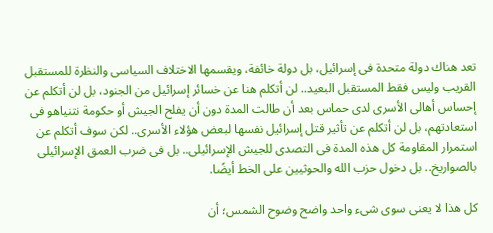تعد هناك دولة متحدة فى إسرائيل، بل دولة خائفة، ويقسمها الاختلاف السياسى والنظرة للمستقبل القريب وليس فقط المستقبل البعيد.. لن أتكلم هنا عن خسائر إسرائيل من الجنود، بل لن أتكلم عن إحساس أهالى الأسرى لدى حماس بعد أن طالت المدة دون أن يفلح الجيش أو حكومة نتنياهو فى استعادتهم، بل لن أتكلم عن تأثير قتل إسرائيل نفسها لبعض هؤلاء الأسرى.. لكن سوف أتكلم عن استمرار المقاومة كل هذه المدة فى التصدى للجيش الإسرائيلى.. بل فى ضرب العمق الإسرائيلى بالصواريخ.. بل دخول حزب الله والحوثيين على الخط أيضًا.

كل هذا لا يعنى سوى شىء واحد واضح وضوح الشمس؛ أن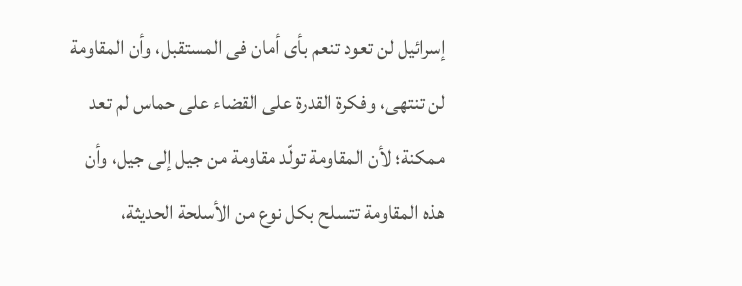إسرائيل لن تعود تنعم بأى أمان فى المستقبل، وأن المقاومة لن تنتهى، وفكرة القدرة على القضاء على حماس لم تعد ممكنة؛ لأن المقاومة تولّد مقاومة من جيل إلى جيل، وأن هذه المقاومة تتسلح بكل نوع من الأسلحة الحديثة،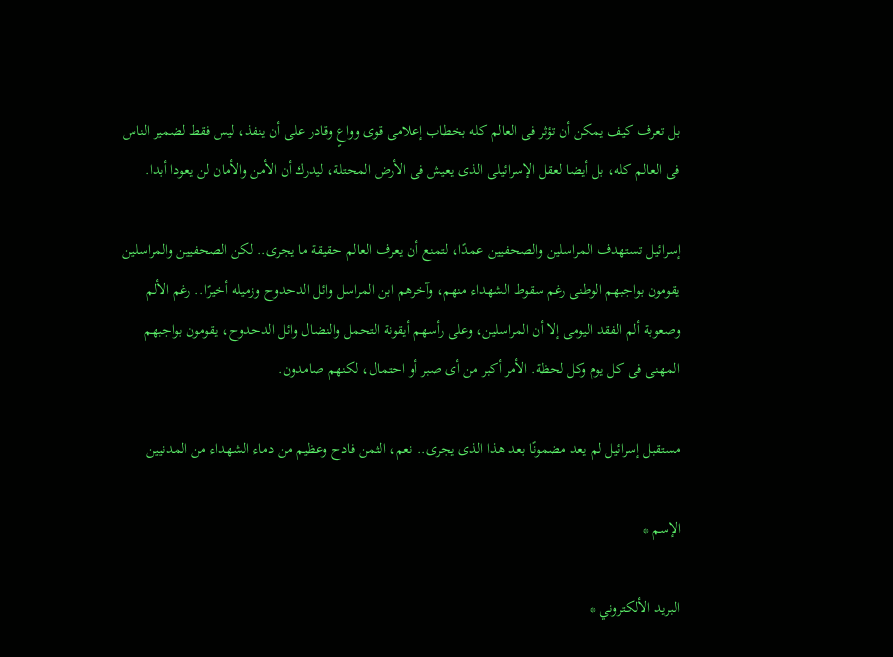بل تعرف كيف يمكن أن تؤثر فى العالم كله بخطاب إعلامى قوى وواعٍ وقادر على أن ينفذ، ليس فقط لضمير الناس فى العالم كله، بل أيضا لعقل الإسرائيلى الذى يعيش فى الأرض المحتلة، ليدرك أن الأمن والأمان لن يعودا أبدا.

إسرائيل تستهدف المراسلين والصحفيين عمدًا، لتمنع أن يعرف العالم حقيقة ما يجرى.. لكن الصحفيين والمراسلين يقومون بواجبهم الوطنى رغم سقوط الشهداء منهم، وآخرهم ابن المراسل وائل الدحدوح وزميله أخيرًا.. رغم الألم وصعوبة ألم الفقد اليومى إلا أن المراسلين، وعلى رأسهم أيقونة التحمل والنضال وائل الدحدوح، يقومون بواجبهم المهنى فى كل يوم وكل لحظة. الأمر أكبر من أى صبر أو احتمال، لكنهم صامدون.

مستقبل إسرائيل لم يعد مضمونًا بعد هذا الذى يجرى.. نعم، الثمن فادح وعظيم من دماء الشهداء من المدنيين

الإسم *

البريد الألكتروني *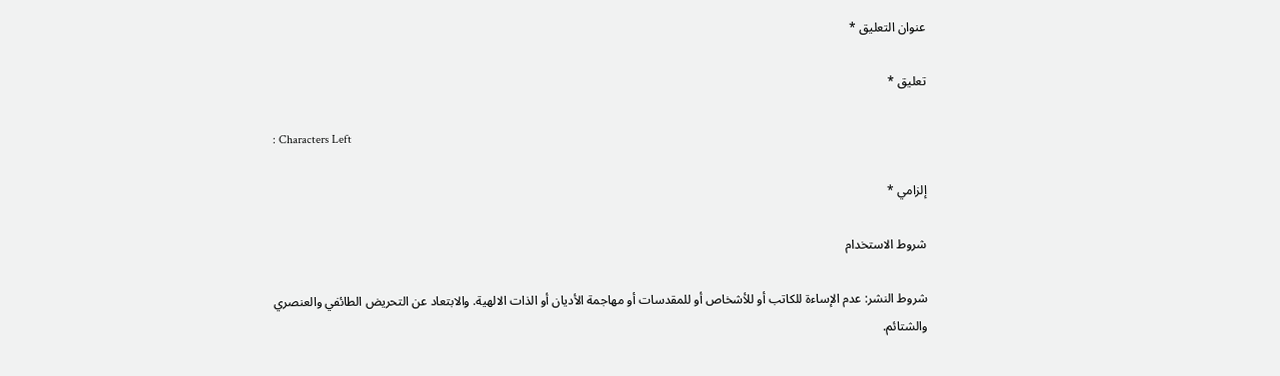عنوان التعليق *

تعليق *

: Characters Left

إلزامي *

شروط الاستخدام

شروط النشر: عدم الإساءة للكاتب أو للأشخاص أو للمقدسات أو مهاجمة الأديان أو الذات الالهية. والابتعاد عن التحريض الطائفي والعنصري والشتائم.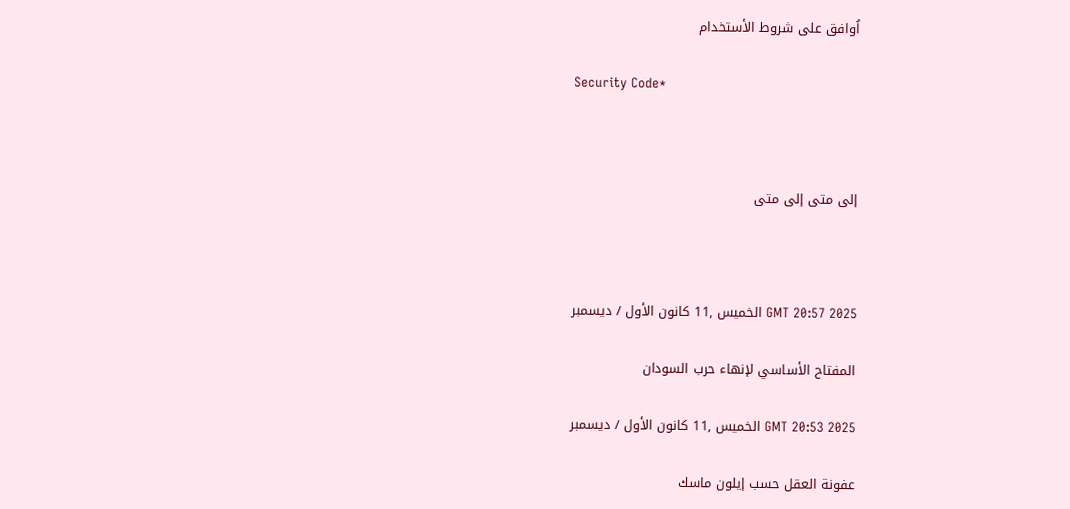اُوافق على شروط الأستخدام

Security Code*



إلى متى إلى متى



GMT 20:57 2025 الخميس ,11 كانون الأول / ديسمبر

المفتاح الأساسي لإنهاء حرب السودان

GMT 20:53 2025 الخميس ,11 كانون الأول / ديسمبر

عفونة العقل حسب إيلون ماسك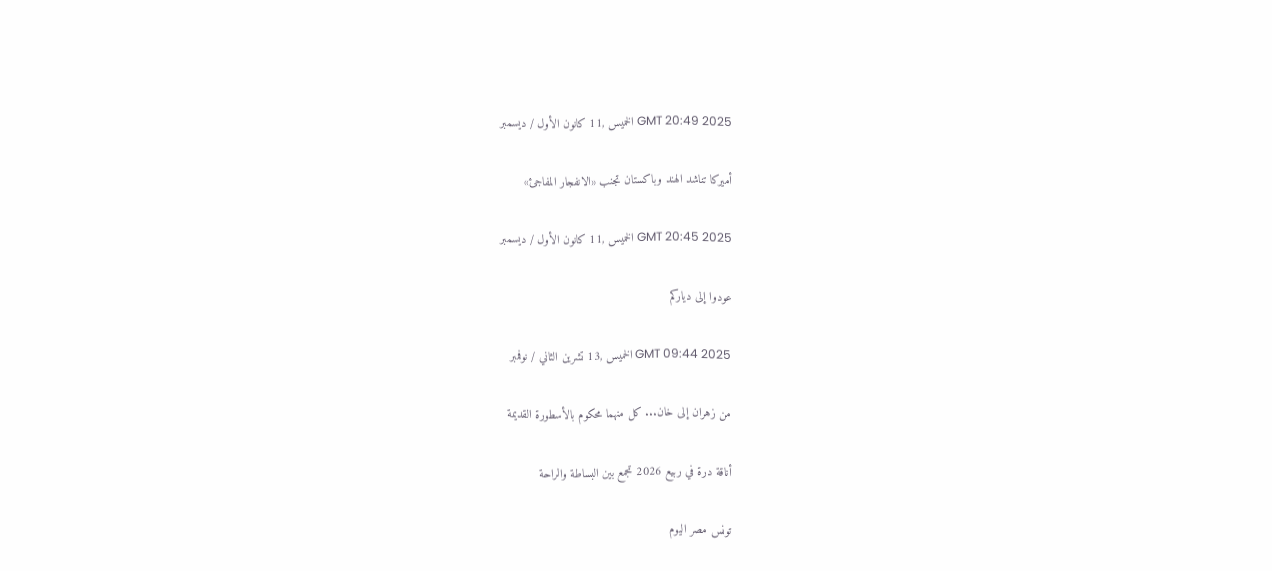GMT 20:49 2025 الخميس ,11 كانون الأول / ديسمبر

أميركا تناشد الهند وباكستان تجنب «الانفجار المفاجئ»

GMT 20:45 2025 الخميس ,11 كانون الأول / ديسمبر

عودوا إلى دياركم

GMT 09:44 2025 الخميس ,13 تشرين الثاني / نوفمبر

من زهران إلى خان... كل منهما محكوم بالأسطورة القديمة

أناقة درة في ربيع 2026 تجمع بين البساطة والراحة

تونس مصر اليوم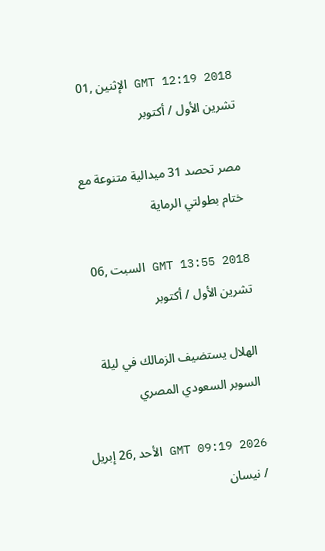GMT 12:19 2018 الإثنين ,01 تشرين الأول / أكتوبر

مصر تحصد 31 ميدالية متنوعة مع ختام بطولتي الرماية

GMT 13:55 2018 السبت ,06 تشرين الأول / أكتوبر

الهلال يستضيف الزمالك في ليلة السوبر السعودي المصري

GMT 09:19 2026 الأحد ,26 إبريل / نيسان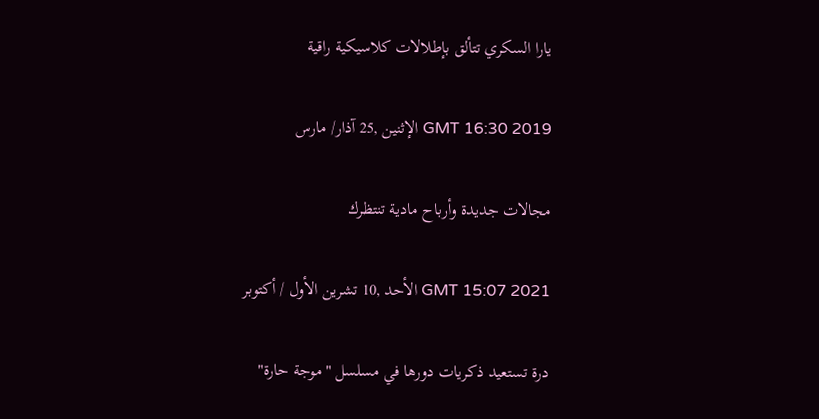يارا السكري تتألق بإطلالات كلاسيكية راقية

GMT 16:30 2019 الإثنين ,25 آذار/ مارس

مجالات جديدة وأرباح مادية تنتظرك

GMT 15:07 2021 الأحد ,10 تشرين الأول / أكتوبر

درة تستعيد ذكريات دورها في مسلسل "موجة حارة"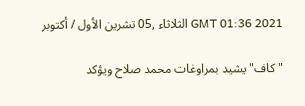GMT 01:36 2021 الثلاثاء ,05 تشرين الأول / أكتوبر

"كاف" يشيد بمراوغات محمد صلاح ويؤكد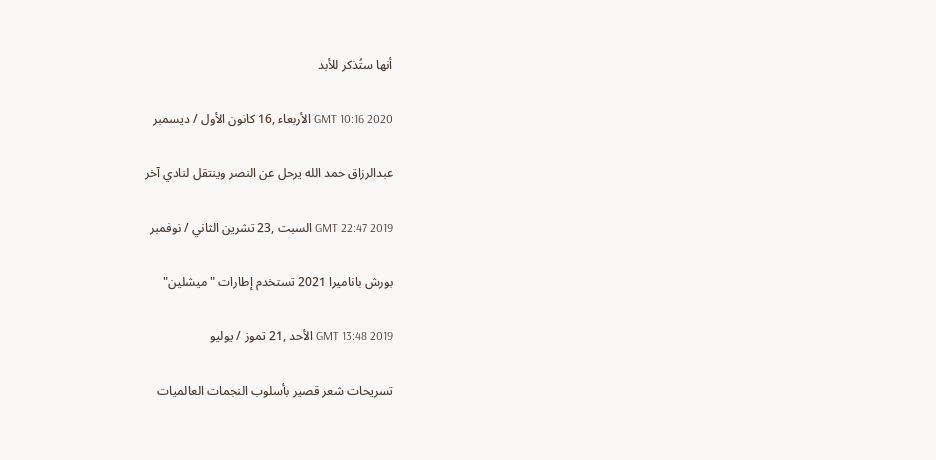أنها ستُذكر للأبد

GMT 10:16 2020 الأربعاء ,16 كانون الأول / ديسمبر

عبدالرزاق حمد الله يرحل عن النصر وينتقل لنادي آخر

GMT 22:47 2019 السبت ,23 تشرين الثاني / نوفمبر

بورش باناميرا 2021 تستخدم إطارات "ميشلين"

GMT 13:48 2019 الأحد ,21 تموز / يوليو

تسريحات شعر قصير بأسلوب النجمات العالميات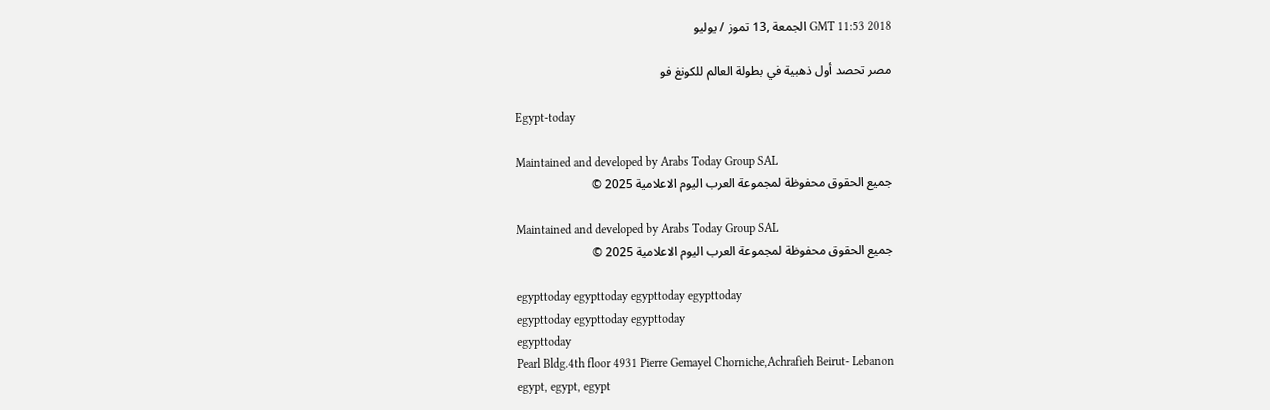GMT 11:53 2018 الجمعة ,13 تموز / يوليو

مصر تحصد أول ذهبية في بطولة العالم للكونغ فو

Egypt-today

Maintained and developed by Arabs Today Group SAL
جميع الحقوق محفوظة لمجموعة العرب اليوم الاعلامية 2025 ©

Maintained and developed by Arabs Today Group SAL
جميع الحقوق محفوظة لمجموعة العرب اليوم الاعلامية 2025 ©

egypttoday egypttoday egypttoday egypttoday
egypttoday egypttoday egypttoday
egypttoday
Pearl Bldg.4th floor 4931 Pierre Gemayel Chorniche,Achrafieh Beirut- Lebanon
egypt, egypt, egypt